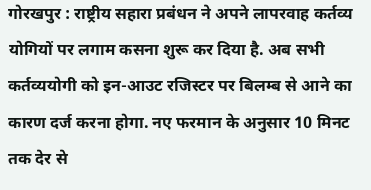गोरखपुर : राष्ट्रीय सहारा प्रबंधन ने अपने लापरवाह कर्तव्य योगियों पर लगाम कसना शुरू कर दिया है. अब सभी कर्तव्ययोगी को इन-आउट रजिस्टर पर बिलम्ब से आने का कारण दर्ज करना होगा. नए फरमान के अनुसार 10 मिनट तक देर से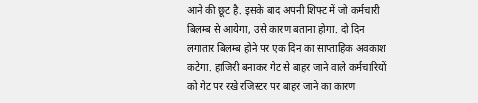आने की छूट है. इसके बाद अपनी शिफ्ट में जो कर्मचारी बिलम्ब से आयेगा, उसे कारण बताना होगा. दो दिन लगातार बिलम्ब होने पर एक दिन का साप्ताहिक अवकाश कटेगा. हाजिरी बनाकर गेट से बाहर जाने वाले कर्मचारियों को गेट पर रखे रजिस्टर पर बाहर जाने का कारण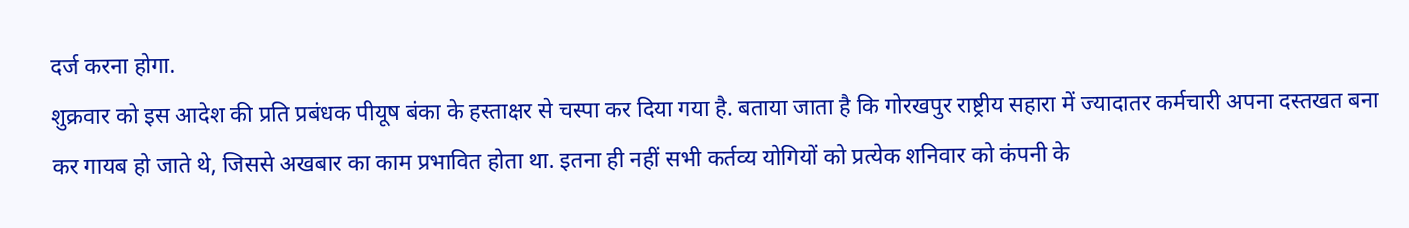दर्ज करना होगा.
शुक्रवार को इस आदेश की प्रति प्रबंधक पीयूष बंका के हस्ताक्षर से चस्पा कर दिया गया है. बताया जाता है कि गोरखपुर राष्ट्रीय सहारा में ज्यादातर कर्मचारी अपना दस्तखत बना कर गायब हो जाते थे, जिससे अखबार का काम प्रभावित होता था. इतना ही नहीं सभी कर्तव्य योगियों को प्रत्येक शनिवार को कंपनी के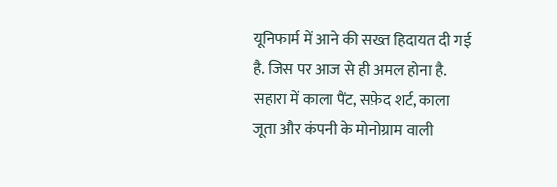यूनिफार्म में आने की सख्त हिदायत दी गई है. जिस पर आज से ही अमल होना है. सहारा में काला पैंट, सफ़ेद शर्ट, काला जूता और कंपनी के मोनोग्राम वाली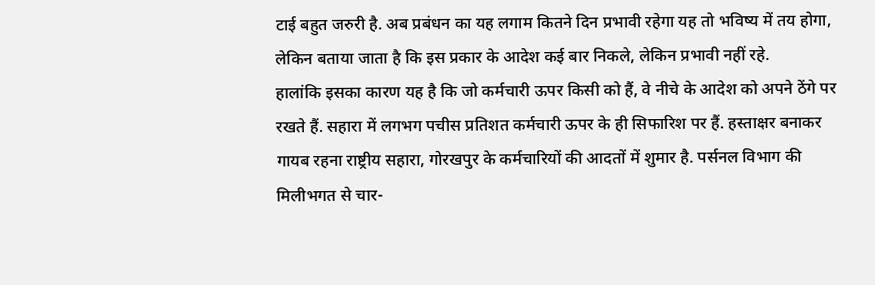टाई बहुत जरुरी है. अब प्रबंधन का यह लगाम कितने दिन प्रभावी रहेगा यह तो भविष्य में तय होगा, लेकिन बताया जाता है कि इस प्रकार के आदेश कई बार निकले, लेकिन प्रभावी नहीं रहे.
हालांकि इसका कारण यह है कि जो कर्मचारी ऊपर किसी को हैं, वे नीचे के आदेश को अपने ठेंगे पर रखते हैं. सहारा में लगभग पचीस प्रतिशत कर्मचारी ऊपर के ही सिफारिश पर हैं. हस्ताक्षर बनाकर गायब रहना राष्ट्रीय सहारा, गोरखपुर के कर्मचारियों की आदतों में शुमार है. पर्सनल विभाग की मिलीभगत से चार-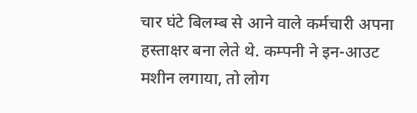चार घंटे बिलम्ब से आने वाले कर्मचारी अपना हस्ताक्षर बना लेते थे. कम्पनी ने इन-आउट मशीन लगाया, तो लोग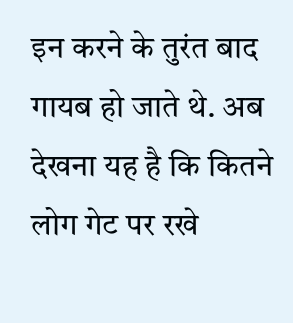इन करने के तुरंत बाद गायब हो जाते थे. अब देखना यह है कि कितने लोग गेट पर रखे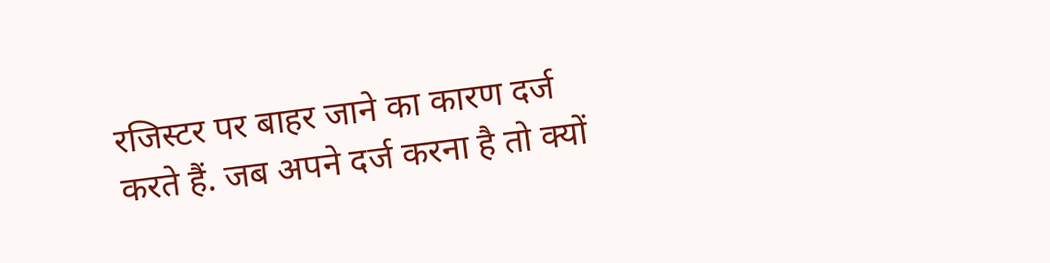रजिस्टर पर बाहर जाने का कारण दर्ज करते हैं. जब अपने दर्ज करना है तो क्यों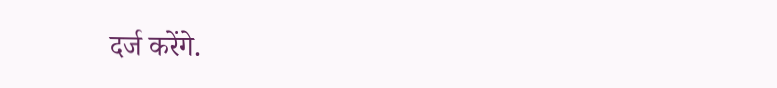दर्ज करेंगे.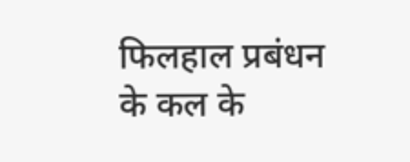फिलहाल प्रबंधन के कल के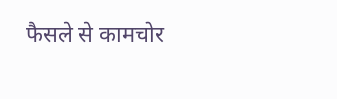फैसले से कामचोर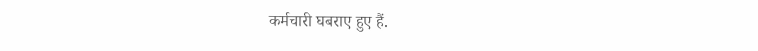कर्मचारी घबराए हुए हैं.